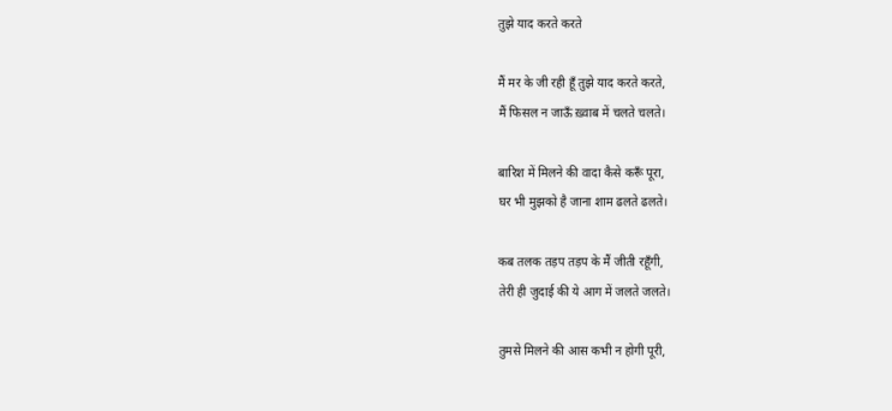तुझे याद करते करते

मैं मर के जी रही हूँ तुझे याद करते करते,
मैं फिसल न जाऊँ ख़्वाब में चलते चलते।

बारिश में मिलने की वादा कैसे करूँ पूरा,
घर भी मुझको है जाना शाम ढलते ढलते।

कब तलक तड़प तड़प के मैं जीती रहूँगी,
तेरी ही जुदाई की ये आग में जलते जलते।

तुमसे मिलने की आस कभी न होगी पूरी,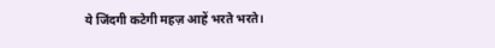ये जिंदगी कटेगी महज़ आहें भरते भरते।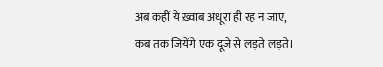अब कहीं ये ख़्वाब अधूरा ही रह न जाए,
कब तक जियेंगे एक दूजे से लड़ते लड़ते।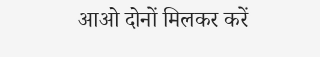आओ दोनों मिलकर करें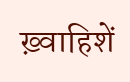ख़्वाहिशें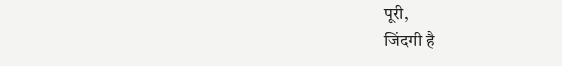पूरी,
जिंदगी है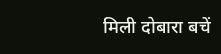मिली दोबारा बचें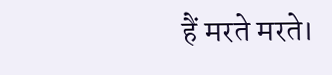हैं मरते मरते।